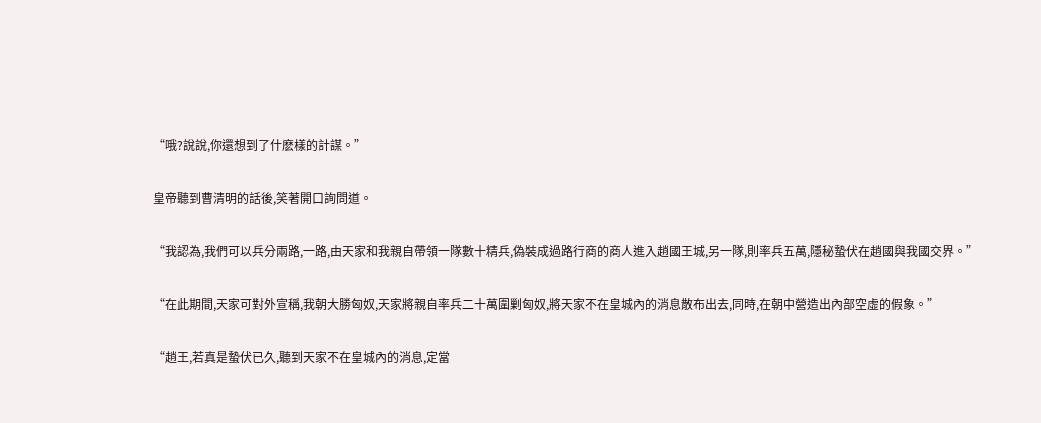“哦?說說,你還想到了什麽樣的計謀。”

皇帝聽到曹清明的話後,笑著開口詢問道。

“我認為,我們可以兵分兩路,一路,由天家和我親自帶領一隊數十精兵,偽裝成過路行商的商人進入趙國王城,另一隊,則率兵五萬,隱秘蟄伏在趙國與我國交界。”

“在此期間,天家可對外宣稱,我朝大勝匈奴,天家將親自率兵二十萬圍剿匈奴,將天家不在皇城內的消息散布出去,同時,在朝中營造出內部空虛的假象。”

“趙王,若真是蟄伏已久,聽到天家不在皇城內的消息,定當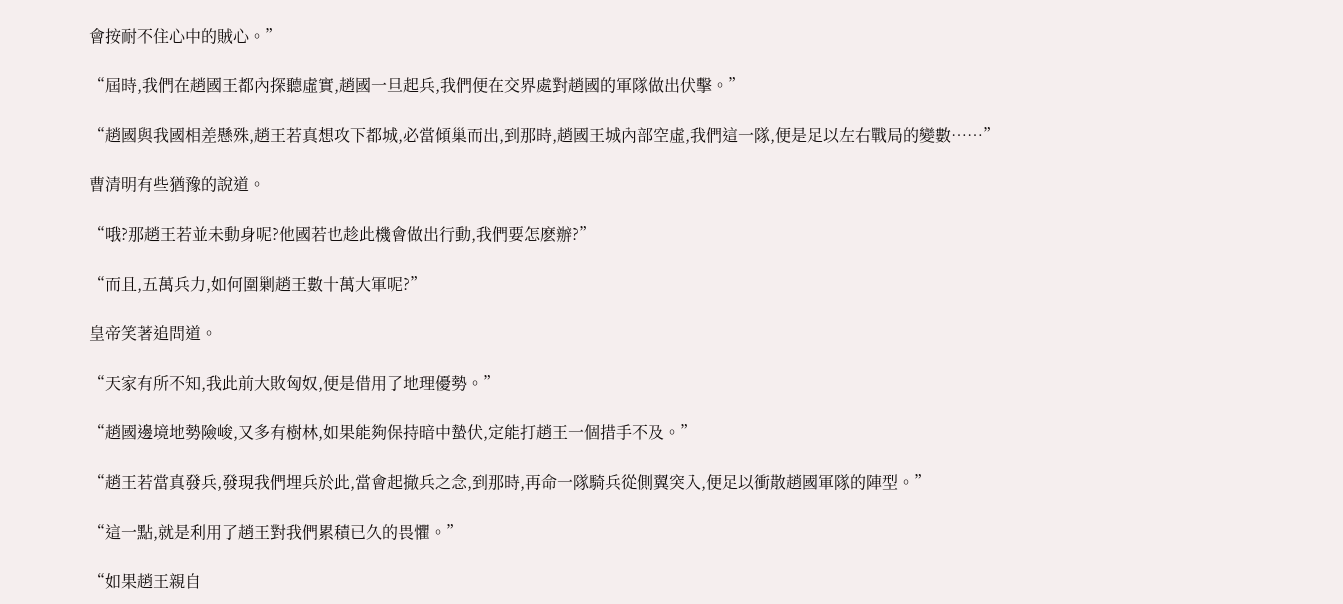會按耐不住心中的賊心。”

“屆時,我們在趙國王都內探聽虛實,趙國一旦起兵,我們便在交界處對趙國的軍隊做出伏擊。”

“趙國與我國相差懸殊,趙王若真想攻下都城,必當傾巢而出,到那時,趙國王城內部空虛,我們這一隊,便是足以左右戰局的變數……”

曹清明有些猶豫的說道。

“哦?那趙王若並未動身呢?他國若也趁此機會做出行動,我們要怎麽辦?”

“而且,五萬兵力,如何圍剿趙王數十萬大軍呢?”

皇帝笑著追問道。

“天家有所不知,我此前大敗匈奴,便是借用了地理優勢。”

“趙國邊境地勢險峻,又多有樹林,如果能夠保持暗中蟄伏,定能打趙王一個措手不及。”

“趙王若當真發兵,發現我們埋兵於此,當會起撤兵之念,到那時,再命一隊騎兵從側翼突入,便足以衝散趙國軍隊的陣型。”

“這一點,就是利用了趙王對我們累積已久的畏懼。”

“如果趙王親自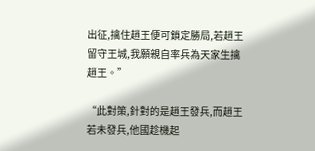出征,擒住趙王便可鎖定勝局,若趙王留守王城,我願親自率兵為天家生擒趙王。”

“此對策,針對的是趙王發兵,而趙王若未發兵,他國趁機起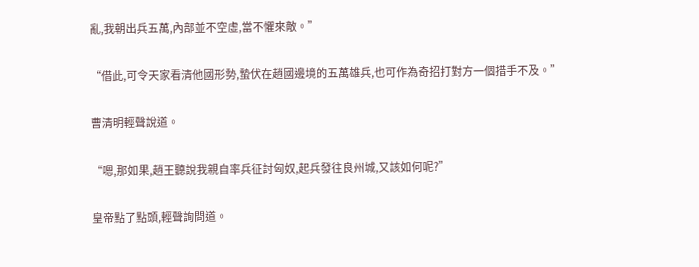亂,我朝出兵五萬,內部並不空虛,當不懼來敵。”

“借此,可令天家看清他國形勢,蟄伏在趙國邊境的五萬雄兵,也可作為奇招打對方一個措手不及。”

曹清明輕聲說道。

“嗯,那如果,趙王聽說我親自率兵征討匈奴,起兵發往良州城,又該如何呢?”

皇帝點了點頭,輕聲詢問道。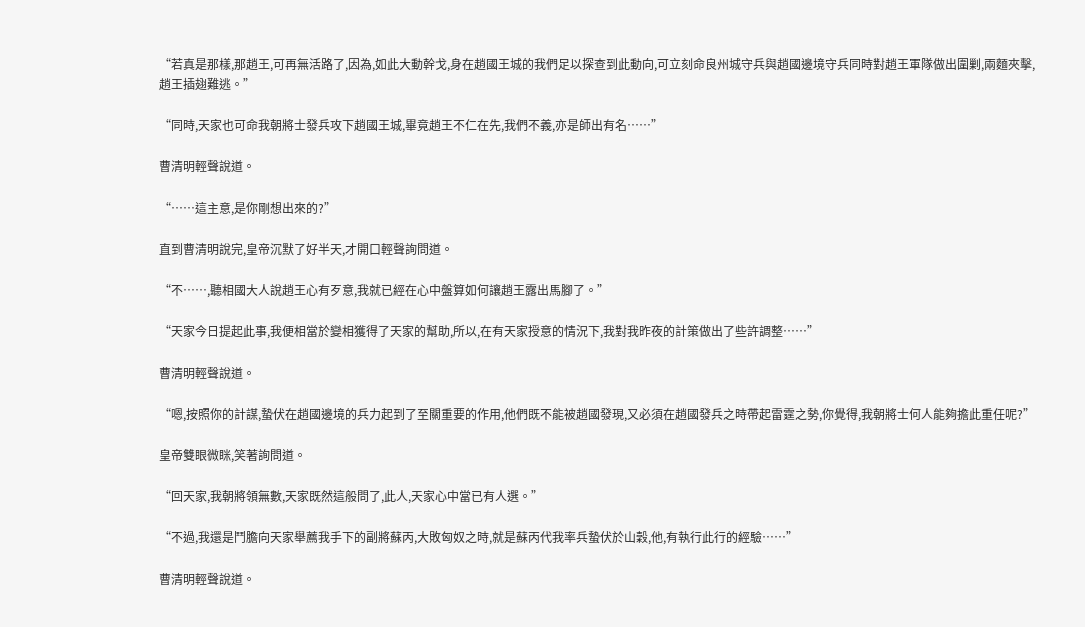“若真是那樣,那趙王,可再無活路了,因為,如此大動幹戈,身在趙國王城的我們足以探查到此動向,可立刻命良州城守兵與趙國邊境守兵同時對趙王軍隊做出圍剿,兩麵夾擊,趙王插翅難逃。”

“同時,天家也可命我朝將士發兵攻下趙國王城,畢竟趙王不仁在先,我們不義,亦是師出有名……”

曹清明輕聲說道。

“……這主意,是你剛想出來的?”

直到曹清明說完,皇帝沉默了好半天,才開口輕聲詢問道。

“不……,聽相國大人說趙王心有歹意,我就已經在心中盤算如何讓趙王露出馬腳了。”

“天家今日提起此事,我便相當於變相獲得了天家的幫助,所以,在有天家授意的情況下,我對我昨夜的計策做出了些許調整……”

曹清明輕聲說道。

“嗯,按照你的計謀,蟄伏在趙國邊境的兵力起到了至關重要的作用,他們既不能被趙國發現,又必須在趙國發兵之時帶起雷霆之勢,你覺得,我朝將士何人能夠擔此重任呢?”

皇帝雙眼微眯,笑著詢問道。

“回天家,我朝將領無數,天家既然這般問了,此人,天家心中當已有人選。”

“不過,我還是鬥膽向天家舉薦我手下的副將蘇丙,大敗匈奴之時,就是蘇丙代我率兵蟄伏於山穀,他,有執行此行的經驗……”

曹清明輕聲說道。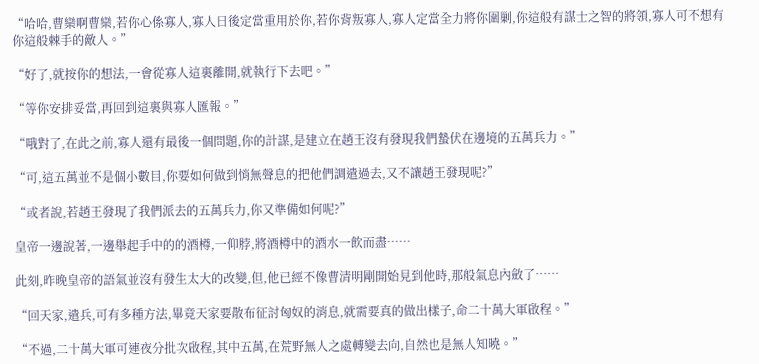“哈哈,曹欒啊曹欒,若你心係寡人,寡人日後定當重用於你,若你背叛寡人,寡人定當全力將你圍剿,你這般有謀士之智的將領,寡人可不想有你這般棘手的敵人。”

“好了,就按你的想法,一會從寡人這裏離開,就執行下去吧。”

“等你安排妥當,再回到這裏與寡人匯報。”

“哦對了,在此之前,寡人還有最後一個問題,你的計謀,是建立在趙王沒有發現我們蟄伏在邊境的五萬兵力。”

“可,這五萬並不是個小數目,你要如何做到悄無聲息的把他們調遣過去,又不讓趙王發現呢?”

“或者說,若趙王發現了我們派去的五萬兵力,你又準備如何呢?”

皇帝一邊說著,一邊舉起手中的的酒樽,一仰脖,將酒樽中的酒水一飲而盡……

此刻,昨晚皇帝的語氣並沒有發生太大的改變,但,他已經不像曹清明剛開始見到他時,那般氣息內斂了……

“回天家,遣兵,可有多種方法,畢竟天家要散布征討匈奴的消息,就需要真的做出樣子,命二十萬大軍啟程。”

“不過,二十萬大軍可連夜分批次啟程,其中五萬,在荒野無人之處轉變去向,自然也是無人知曉。”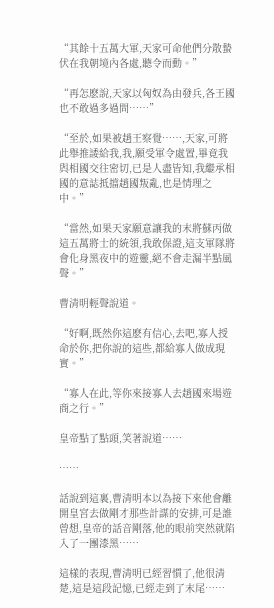“其餘十五萬大軍,天家可命他們分散蟄伏在我朝境內各處,聽令而動。”

“再怎麽說,天家以匈奴為由發兵,各王國也不敢過多過問……”

“至於,如果被趙王察覺……,天家,可將此舉推諉給我,我,願受軍令處置,畢竟我與相國交往密切,已是人盡皆知,我繼承相國的意誌抵擋趙國叛亂,也是情理之中。”

“當然,如果天家願意讓我的末將蘇丙做這五萬將士的統領,我敢保證,這支軍隊將會化身黑夜中的遊靈,絕不會走漏半點風聲。”

曹清明輕聲說道。

“好啊,既然你這麽有信心,去吧,寡人授命於你,把你說的這些,都給寡人做成現實。”

“寡人在此,等你來接寡人去趙國來場遊商之行。”

皇帝點了點頭,笑著說道……

……

話說到這裏,曹清明本以為接下來他會離開皇宮去做剛才那些計謀的安排,可是誰曾想,皇帝的話音剛落,他的眼前突然就陷入了一團漆黑……

這樣的表現,曹清明已經習慣了,他很清楚,這是這段記憶,已經走到了末尾……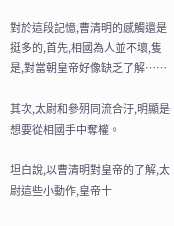對於這段記憶,曹清明的感觸還是挺多的,首先,相國為人並不壞,隻是,對當朝皇帝好像缺乏了解……

其次,太尉和參㱚同流合汙,明顯是想要從相國手中奪權。

坦白說,以曹清明對皇帝的了解,太尉這些小動作,皇帝十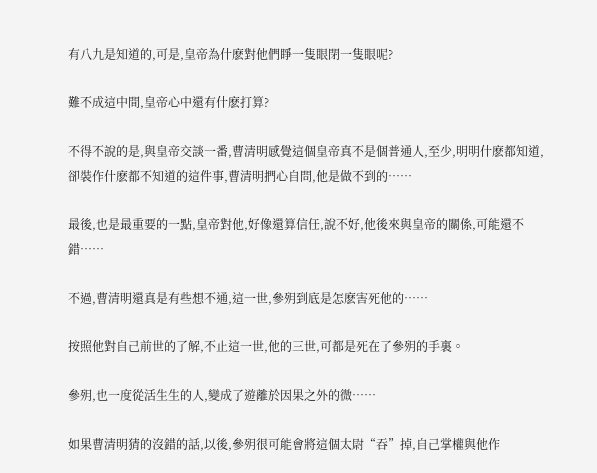有八九是知道的,可是,皇帝為什麽對他們睜一隻眼閉一隻眼呢?

難不成這中間,皇帝心中還有什麽打算?

不得不說的是,與皇帝交談一番,曹清明感覺這個皇帝真不是個普通人,至少,明明什麽都知道,卻裝作什麽都不知道的這件事,曹清明捫心自問,他是做不到的……

最後,也是最重要的一點,皇帝對他,好像還算信任,說不好,他後來與皇帝的關係,可能還不錯……

不過,曹清明還真是有些想不通,這一世,參㱚到底是怎麽害死他的……

按照他對自己前世的了解,不止這一世,他的三世,可都是死在了參㱚的手裏。

參㱚,也一度從活生生的人,變成了遊離於因果之外的微……

如果曹清明猜的沒錯的話,以後,參㱚很可能會將這個太尉“吞”掉,自己掌權與他作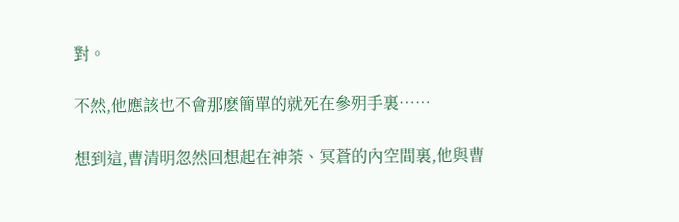對。

不然,他應該也不會那麽簡單的就死在參㱚手裏……

想到這,曹清明忽然回想起在神荼、冥蒼的內空間裏,他與曹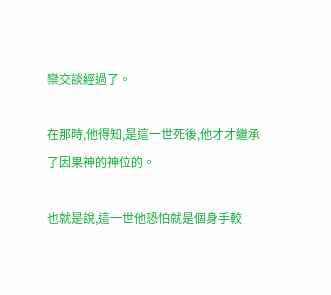欒交談經過了。

在那時,他得知,是這一世死後,他才才繼承了因果神的神位的。

也就是說,這一世他恐怕就是個身手較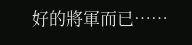好的將軍而已……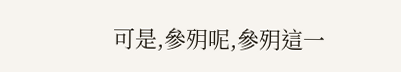可是,參㱚呢,參㱚這一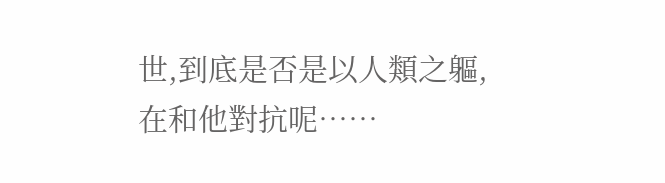世,到底是否是以人類之軀,在和他對抗呢……